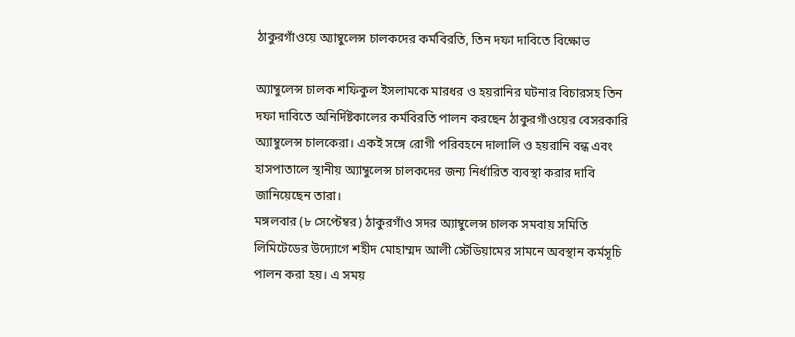ঠাকুরগাঁওয়ে অ্যাম্বুলেন্স চালকদের কর্মবিরতি, তিন দফা দাবিতে বিক্ষোভ

অ্যাম্বুলেন্স চালক শফিকুল ইসলামকে মারধর ও হয়রানির ঘটনার বিচারসহ তিন দফা দাবিতে অনির্দিষ্টকালের কর্মবিরতি পালন করছেন ঠাকুরগাঁওয়ের বেসরকারি অ্যাম্বুলেন্স চালকেরা। একই সঙ্গে রোগী পরিবহনে দালালি ও হয়রানি বন্ধ এবং হাসপাতালে স্থানীয় অ্যাম্বুলেন্স চালকদের জন্য নির্ধারিত ব্যবস্থা করার দাবি জানিয়েছেন তারা।
মঙ্গলবার (৮ সেপ্টেম্বর) ঠাকুরগাঁও সদর অ্যাম্বুলেন্স চালক সমবায় সমিতি লিমিটেডের উদ্যোগে শহীদ মোহাম্মদ আলী স্টেডিয়ামের সামনে অবস্থান কর্মসূচি পালন করা হয়। এ সময়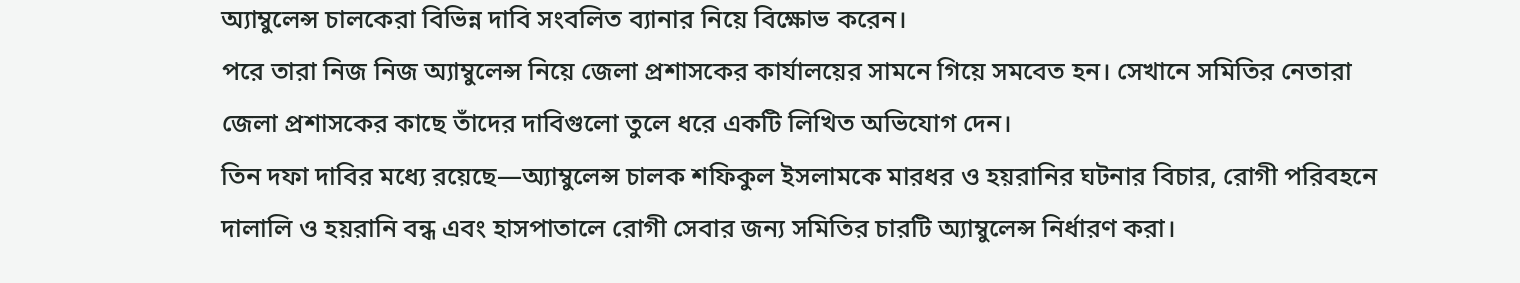অ্যাম্বুলেন্স চালকেরা বিভিন্ন দাবি সংবলিত ব্যানার নিয়ে বিক্ষোভ করেন।
পরে তারা নিজ নিজ অ্যাম্বুলেন্স নিয়ে জেলা প্রশাসকের কার্যালয়ের সামনে গিয়ে সমবেত হন। সেখানে সমিতির নেতারা জেলা প্রশাসকের কাছে তাঁদের দাবিগুলো তুলে ধরে একটি লিখিত অভিযোগ দেন।
তিন দফা দাবির মধ্যে রয়েছে—অ্যাম্বুলেন্স চালক শফিকুল ইসলামকে মারধর ও হয়রানির ঘটনার বিচার, রোগী পরিবহনে দালালি ও হয়রানি বন্ধ এবং হাসপাতালে রোগী সেবার জন্য সমিতির চারটি অ্যাম্বুলেন্স নির্ধারণ করা।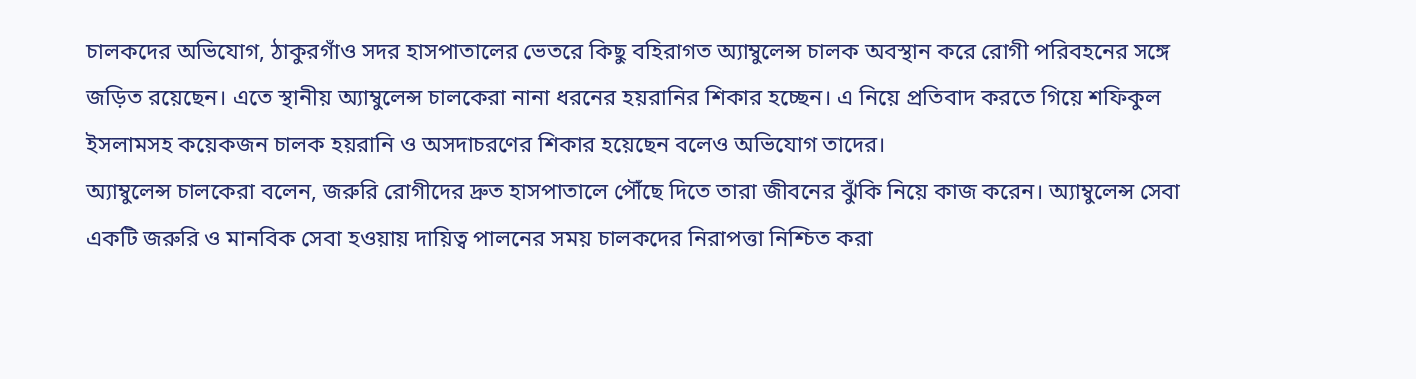চালকদের অভিযোগ, ঠাকুরগাঁও সদর হাসপাতালের ভেতরে কিছু বহিরাগত অ্যাম্বুলেন্স চালক অবস্থান করে রোগী পরিবহনের সঙ্গে জড়িত রয়েছেন। এতে স্থানীয় অ্যাম্বুলেন্স চালকেরা নানা ধরনের হয়রানির শিকার হচ্ছেন। এ নিয়ে প্রতিবাদ করতে গিয়ে শফিকুল ইসলামসহ কয়েকজন চালক হয়রানি ও অসদাচরণের শিকার হয়েছেন বলেও অভিযোগ তাদের।
অ্যাম্বুলেন্স চালকেরা বলেন, জরুরি রোগীদের দ্রুত হাসপাতালে পৌঁছে দিতে তারা জীবনের ঝুঁকি নিয়ে কাজ করেন। অ্যাম্বুলেন্স সেবা একটি জরুরি ও মানবিক সেবা হওয়ায় দায়িত্ব পালনের সময় চালকদের নিরাপত্তা নিশ্চিত করা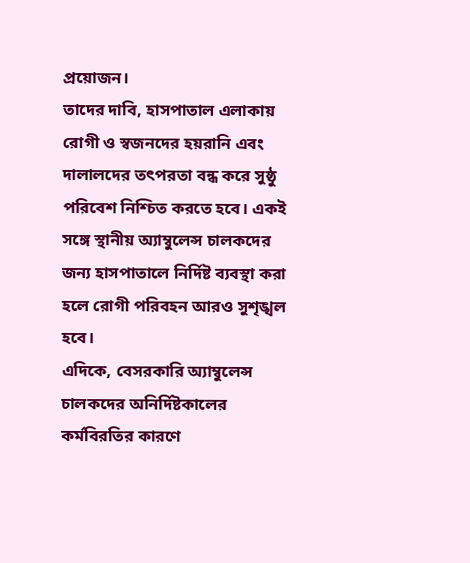প্রয়োজন।
তাদের দাবি, হাসপাতাল এলাকায় রোগী ও স্বজনদের হয়রানি এবং দালালদের তৎপরতা বন্ধ করে সুষ্ঠু পরিবেশ নিশ্চিত করতে হবে। একই সঙ্গে স্থানীয় অ্যাম্বুলেন্স চালকদের জন্য হাসপাতালে নির্দিষ্ট ব্যবস্থা করা হলে রোগী পরিবহন আরও সুশৃঙ্খল হবে।
এদিকে, বেসরকারি অ্যাম্বুলেন্স চালকদের অনির্দিষ্টকালের কর্মবিরতির কারণে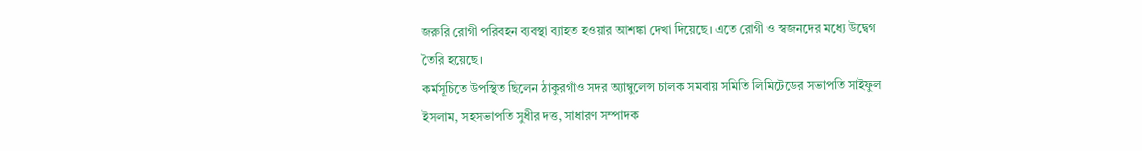জরুরি রোগী পরিবহন ব্যবস্থা ব্যাহত হওয়ার আশঙ্কা দেখা দিয়েছে। এতে রোগী ও স্বজনদের মধ্যে উদ্বেগ তৈরি হয়েছে।
কর্মসূচিতে উপস্থিত ছিলেন ঠাকুরগাঁও সদর অ্যাম্বুলেন্স চালক সমবায় সমিতি লিমিটেডের সভাপতি সাইফুল ইসলাম, সহসভাপতি সুধীর দত্ত, সাধারণ সম্পাদক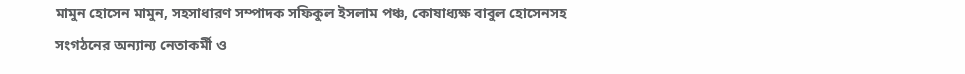মামুন হোসেন মামুন, সহসাধারণ সম্পাদক সফিকুল ইসলাম পঞ্চ, কোষাধ্যক্ষ বাবুল হোসেনসহ সংগঠনের অন্যান্য নেতাকর্মী ও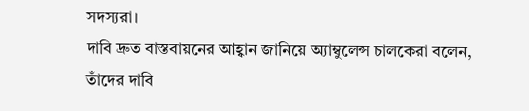সদস্যরা।
দাবি দ্রুত বাস্তবায়নের আহ্বান জানিয়ে অ্যাম্বুলেন্স চালকেরা বলেন, তাঁদের দাবি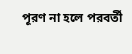পূরণ না হলে পরবর্তী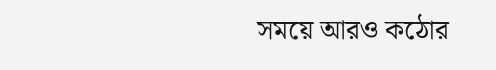সময়ে আরও কঠোর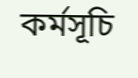কর্মসূচি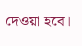দেওয়া হবে।